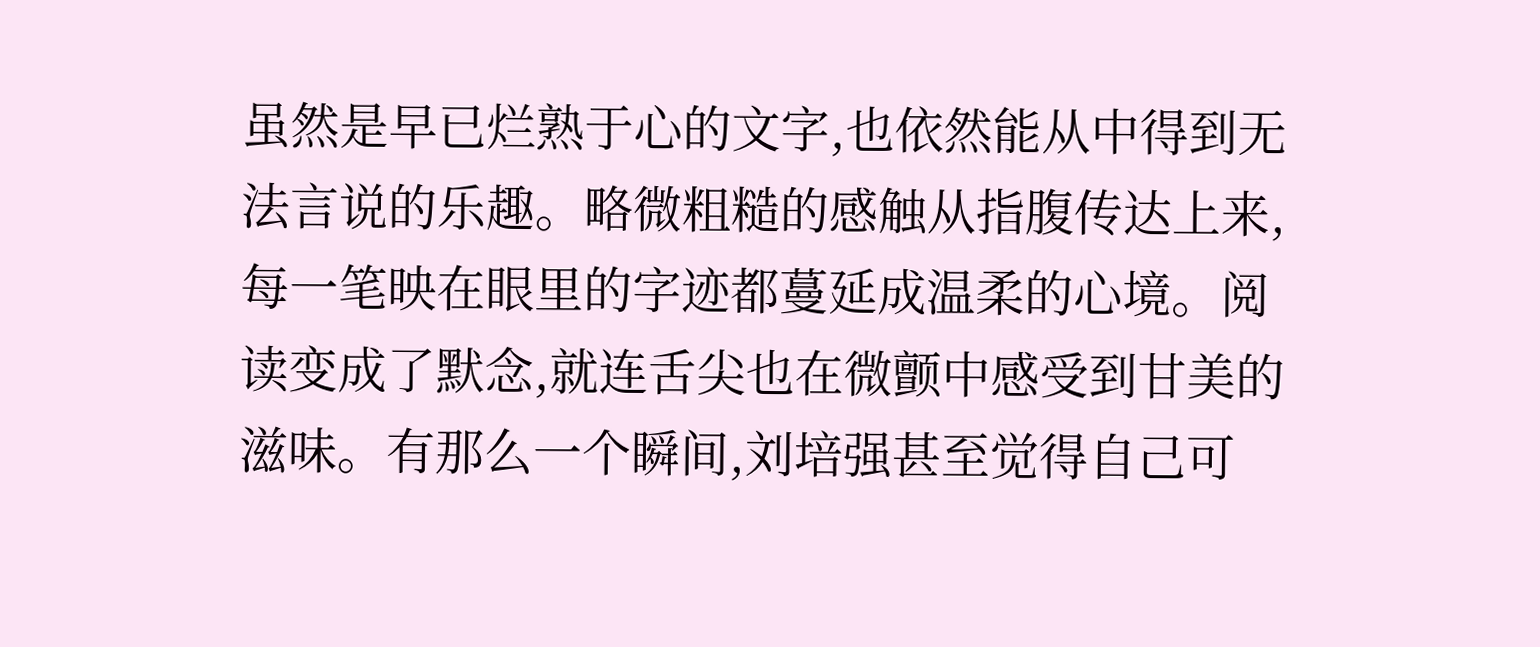虽然是早已烂熟于心的文字,也依然能从中得到无法言说的乐趣。略微粗糙的感触从指腹传达上来,每一笔映在眼里的字迹都蔓延成温柔的心境。阅读变成了默念,就连舌尖也在微颤中感受到甘美的滋味。有那么一个瞬间,刘培强甚至觉得自己可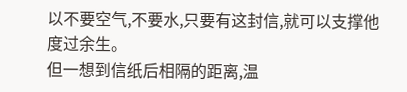以不要空气,不要水,只要有这封信,就可以支撑他度过余生。
但一想到信纸后相隔的距离,温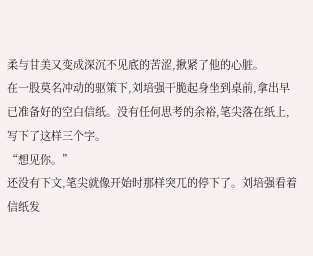柔与甘美又变成深沉不见底的苦涩,揪紧了他的心脏。
在一股莫名冲动的驱策下,刘培强干脆起身坐到桌前,拿出早已准备好的空白信纸。没有任何思考的余裕,笔尖落在纸上,写下了这样三个字。
“想见你。”
还没有下文,笔尖就像开始时那样突兀的停下了。刘培强看着信纸发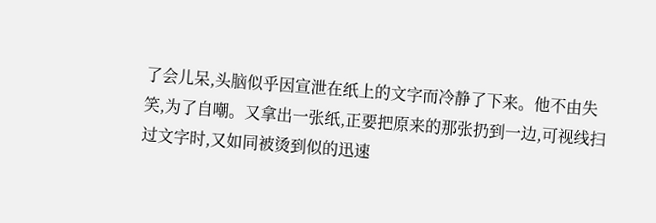了会儿呆,头脑似乎因宣泄在纸上的文字而冷静了下来。他不由失笑,为了自嘲。又拿出一张纸,正要把原来的那张扔到一边,可视线扫过文字时,又如同被烫到似的迅速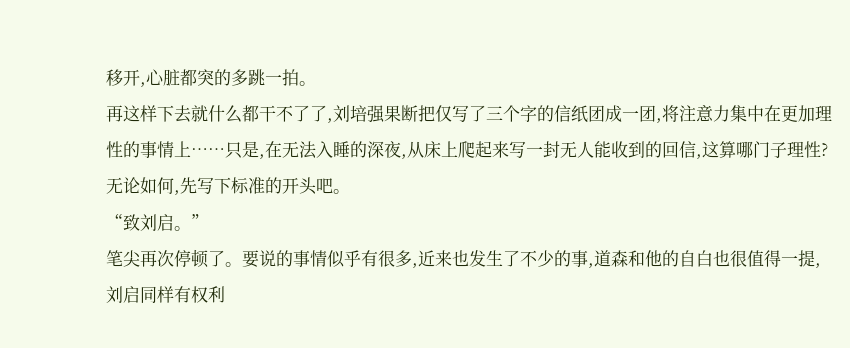移开,心脏都突的多跳一拍。
再这样下去就什么都干不了了,刘培强果断把仅写了三个字的信纸团成一团,将注意力集中在更加理性的事情上……只是,在无法入睡的深夜,从床上爬起来写一封无人能收到的回信,这算哪门子理性?
无论如何,先写下标准的开头吧。
“致刘启。”
笔尖再次停顿了。要说的事情似乎有很多,近来也发生了不少的事,道森和他的自白也很值得一提,刘启同样有权利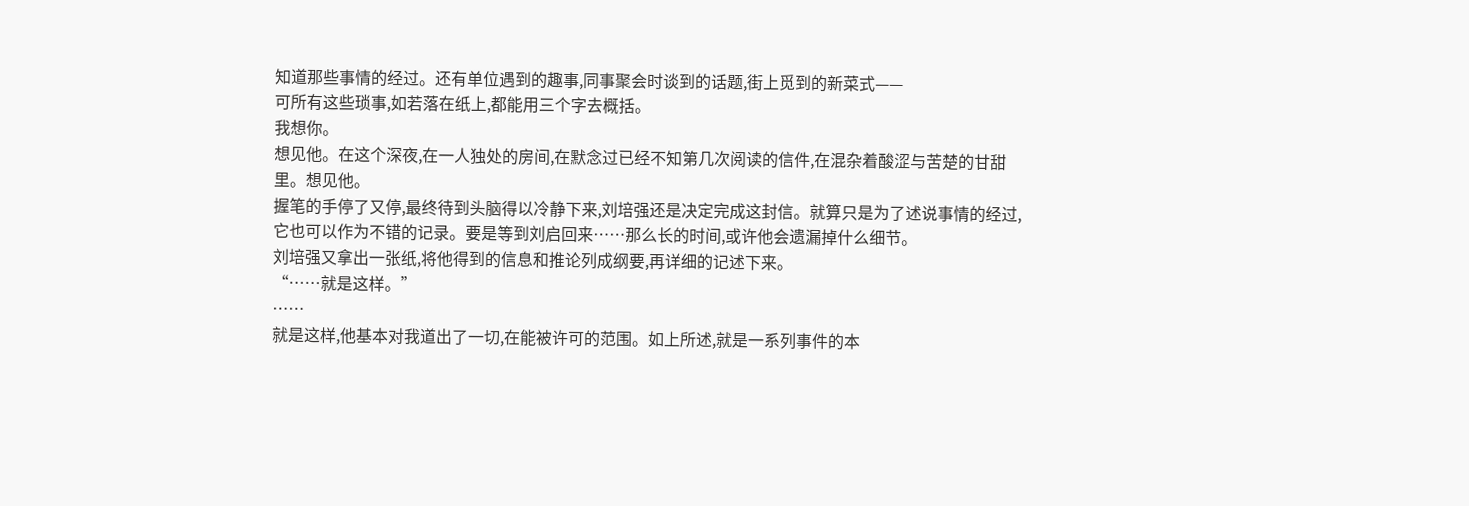知道那些事情的经过。还有单位遇到的趣事,同事聚会时谈到的话题,街上觅到的新菜式——
可所有这些琐事,如若落在纸上,都能用三个字去概括。
我想你。
想见他。在这个深夜,在一人独处的房间,在默念过已经不知第几次阅读的信件,在混杂着酸涩与苦楚的甘甜里。想见他。
握笔的手停了又停,最终待到头脑得以冷静下来,刘培强还是决定完成这封信。就算只是为了述说事情的经过,它也可以作为不错的记录。要是等到刘启回来……那么长的时间,或许他会遗漏掉什么细节。
刘培强又拿出一张纸,将他得到的信息和推论列成纲要,再详细的记述下来。
“……就是这样。”
……
就是这样,他基本对我道出了一切,在能被许可的范围。如上所述,就是一系列事件的本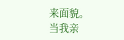来面貌。
当我亲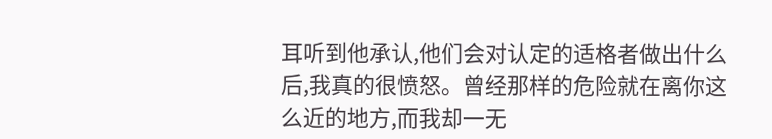耳听到他承认,他们会对认定的适格者做出什么后,我真的很愤怒。曾经那样的危险就在离你这么近的地方,而我却一无